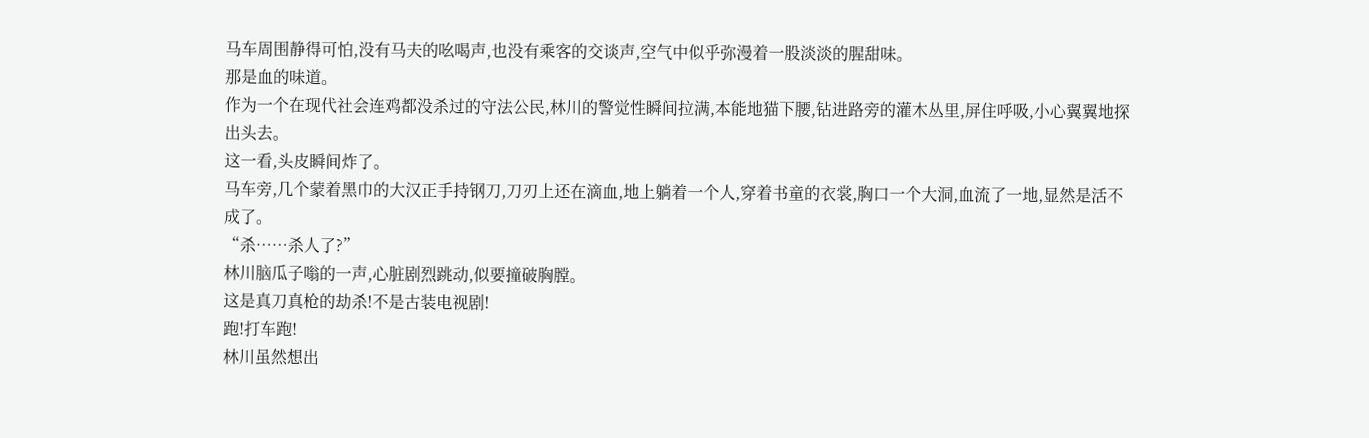马车周围静得可怕,没有马夫的吆喝声,也没有乘客的交谈声,空气中似乎弥漫着一股淡淡的腥甜味。
那是血的味道。
作为一个在现代社会连鸡都没杀过的守法公民,林川的警觉性瞬间拉满,本能地猫下腰,钻进路旁的灌木丛里,屏住呼吸,小心翼翼地探出头去。
这一看,头皮瞬间炸了。
马车旁,几个蒙着黑巾的大汉正手持钢刀,刀刃上还在滴血,地上躺着一个人,穿着书童的衣裳,胸口一个大洞,血流了一地,显然是活不成了。
“杀……杀人了?”
林川脑瓜子嗡的一声,心脏剧烈跳动,似要撞破胸膛。
这是真刀真枪的劫杀!不是古装电视剧!
跑!打车跑!
林川虽然想出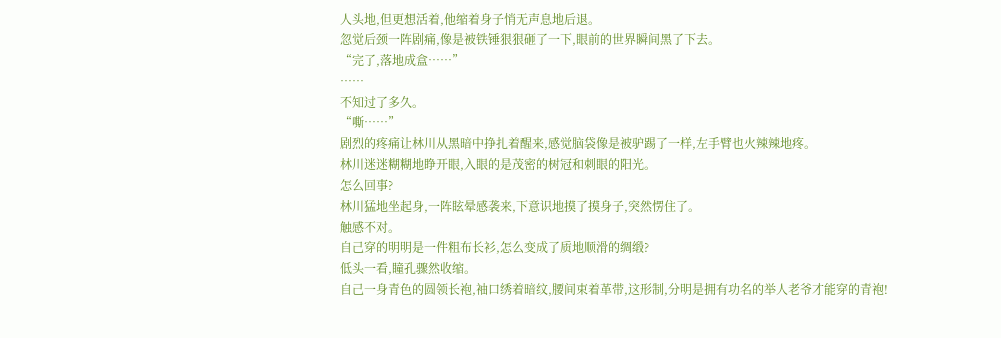人头地,但更想活着,他缩着身子悄无声息地后退。
忽觉后颈一阵剧痛,像是被铁锤狠狠砸了一下,眼前的世界瞬间黑了下去。
“完了,落地成盒……”
……
不知过了多久。
“嘶……”
剧烈的疼痛让林川从黑暗中挣扎着醒来,感觉脑袋像是被驴踢了一样,左手臂也火辣辣地疼。
林川迷迷糊糊地睁开眼,入眼的是茂密的树冠和刺眼的阳光。
怎么回事?
林川猛地坐起身,一阵眩晕感袭来,下意识地摸了摸身子,突然愣住了。
触感不对。
自己穿的明明是一件粗布长衫,怎么变成了质地顺滑的绸缎?
低头一看,瞳孔骤然收缩。
自己一身青色的圆领长袍,袖口绣着暗纹,腰间束着革带,这形制,分明是拥有功名的举人老爷才能穿的青袍!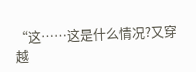“这……这是什么情况?又穿越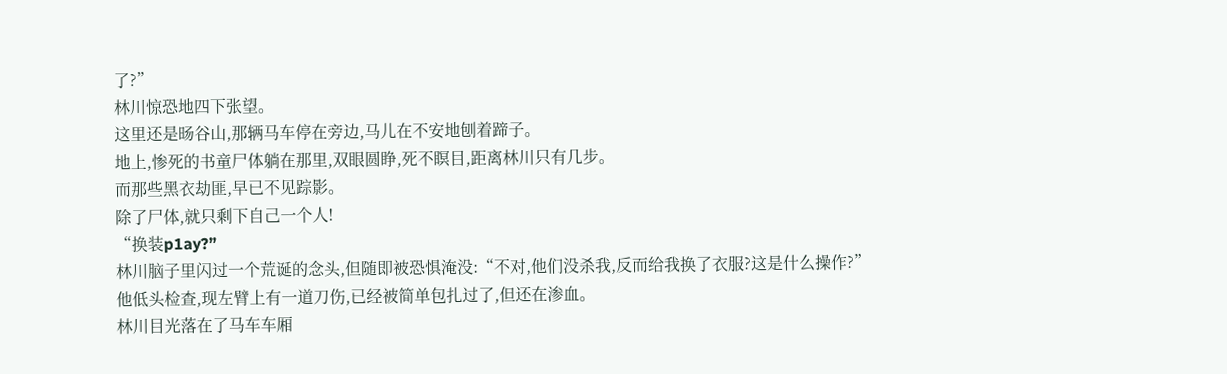了?”
林川惊恐地四下张望。
这里还是旸谷山,那辆马车停在旁边,马儿在不安地刨着蹄子。
地上,惨死的书童尸体躺在那里,双眼圆睁,死不瞑目,距离林川只有几步。
而那些黑衣劫匪,早已不见踪影。
除了尸体,就只剩下自己一个人!
“换装p1ay?”
林川脑子里闪过一个荒诞的念头,但随即被恐惧淹没:“不对,他们没杀我,反而给我换了衣服?这是什么操作?”
他低头检查,现左臂上有一道刀伤,已经被简单包扎过了,但还在渗血。
林川目光落在了马车车厢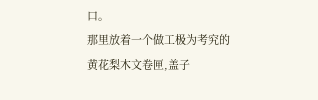口。
那里放着一个做工极为考究的黄花梨木文卷匣,盖子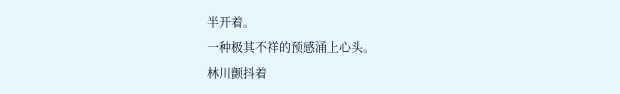半开着。
一种极其不祥的预感涌上心头。
林川颤抖着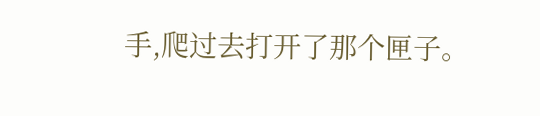手,爬过去打开了那个匣子。